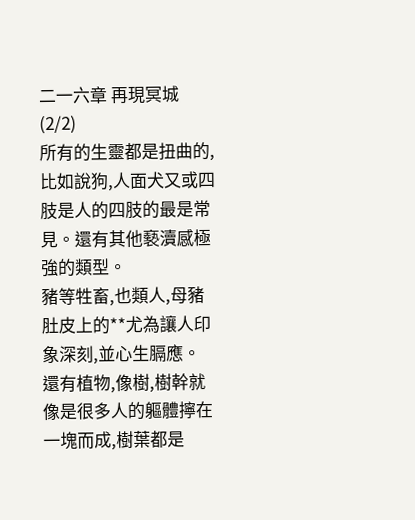二一六章 再現冥城(2/2)
所有的生靈都是扭曲的,比如說狗,人面犬又或四肢是人的四肢的最是常見。還有其他褻瀆感極強的類型。
豬等牲畜,也類人,母豬肚皮上的**尤為讓人印象深刻,並心生膈應。
還有植物,像樹,樹幹就像是很多人的軀體擰在一塊而成,樹葉都是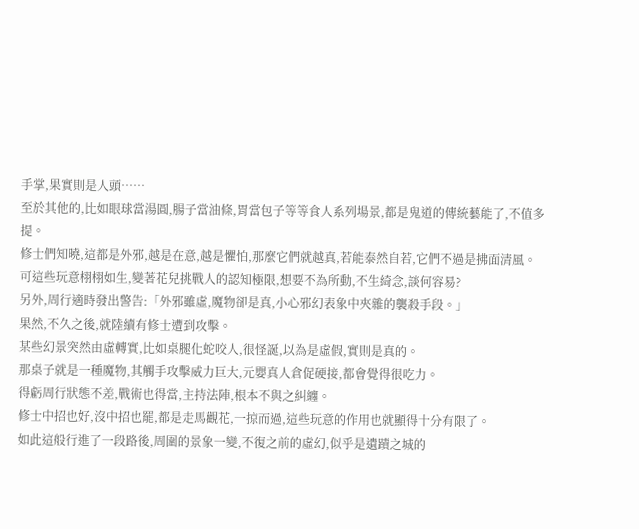手掌,果實則是人頭……
至於其他的,比如眼球當湯圓,腸子當油條,胃當包子等等食人系列場景,都是鬼道的傳統藝能了,不值多提。
修士們知曉,這都是外邪,越是在意,越是懼怕,那麼它們就越真,若能泰然自若,它們不過是拂面清風。
可這些玩意栩栩如生,變著花兒挑戰人的認知極限,想要不為所動,不生綺念,談何容易?
另外,周行適時發出警告:「外邪雖虛,魔物卻是真,小心邪幻表象中夾雜的襲殺手段。」
果然,不久之後,就陸續有修士遭到攻擊。
某些幻景突然由虛轉實,比如桌腿化蛇咬人,很怪誕,以為是虛假,實則是真的。
那桌子就是一種魔物,其觸手攻擊威力巨大,元嬰真人倉促硬接,都會覺得很吃力。
得虧周行狀態不差,戰術也得當,主持法陣,根本不與之糾纏。
修士中招也好,沒中招也罷,都是走馬觀花,一掠而過,這些玩意的作用也就顯得十分有限了。
如此這般行進了一段路後,周圍的景象一變,不復之前的虛幻,似乎是遺蹟之城的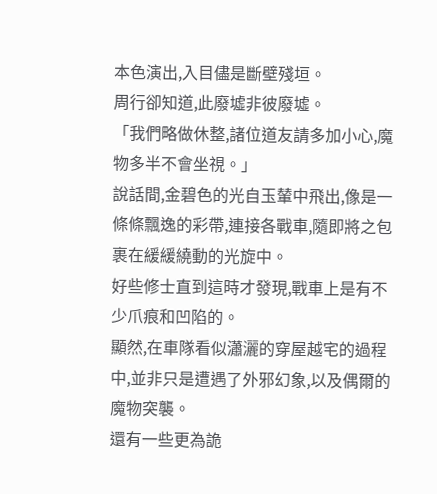本色演出,入目儘是斷壁殘垣。
周行卻知道,此廢墟非彼廢墟。
「我們略做休整,諸位道友請多加小心,魔物多半不會坐視。」
說話間,金碧色的光自玉輦中飛出,像是一條條飄逸的彩帶,連接各戰車,隨即將之包裹在緩緩繞動的光旋中。
好些修士直到這時才發現,戰車上是有不少爪痕和凹陷的。
顯然,在車隊看似瀟灑的穿屋越宅的過程中,並非只是遭遇了外邪幻象,以及偶爾的魔物突襲。
還有一些更為詭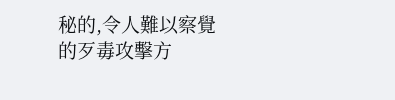秘的,令人難以察覺的歹毒攻擊方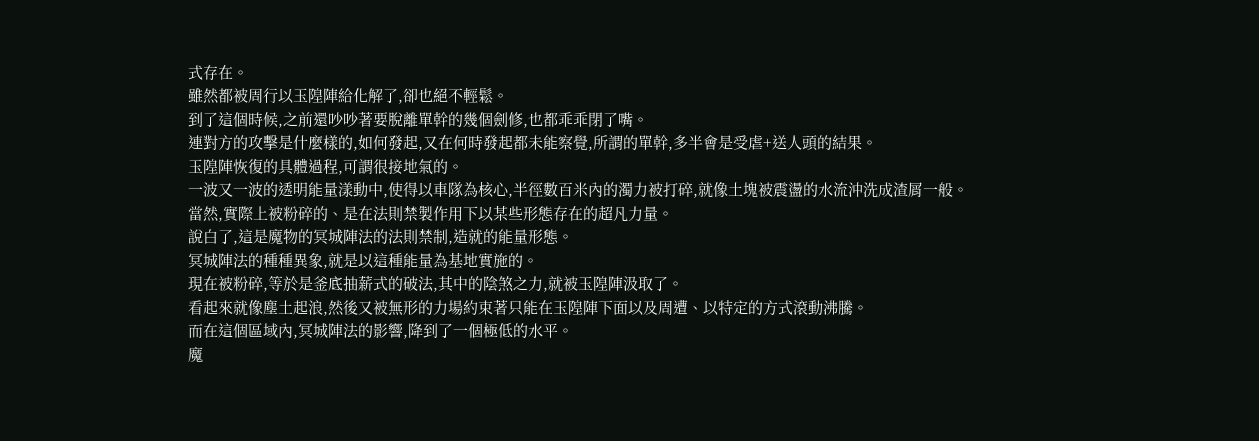式存在。
雖然都被周行以玉隍陣給化解了,卻也絕不輕鬆。
到了這個時候,之前還吵吵著要脫離單幹的幾個劍修,也都乖乖閉了嘴。
連對方的攻擊是什麼樣的,如何發起,又在何時發起都未能察覺,所謂的單幹,多半會是受虐+送人頭的結果。
玉隍陣恢復的具體過程,可謂很接地氣的。
一波又一波的透明能量漾動中,使得以車隊為核心,半徑數百米內的濁力被打碎,就像土塊被震盪的水流沖洗成渣屑一般。
當然,實際上被粉碎的、是在法則禁製作用下以某些形態存在的超凡力量。
說白了,這是魔物的冥城陣法的法則禁制,造就的能量形態。
冥城陣法的種種異象,就是以這種能量為基地實施的。
現在被粉碎,等於是釜底抽薪式的破法,其中的陰煞之力,就被玉隍陣汲取了。
看起來就像塵土起浪,然後又被無形的力場約束著只能在玉隍陣下面以及周遭、以特定的方式滾動沸騰。
而在這個區域內,冥城陣法的影響,降到了一個極低的水平。
魔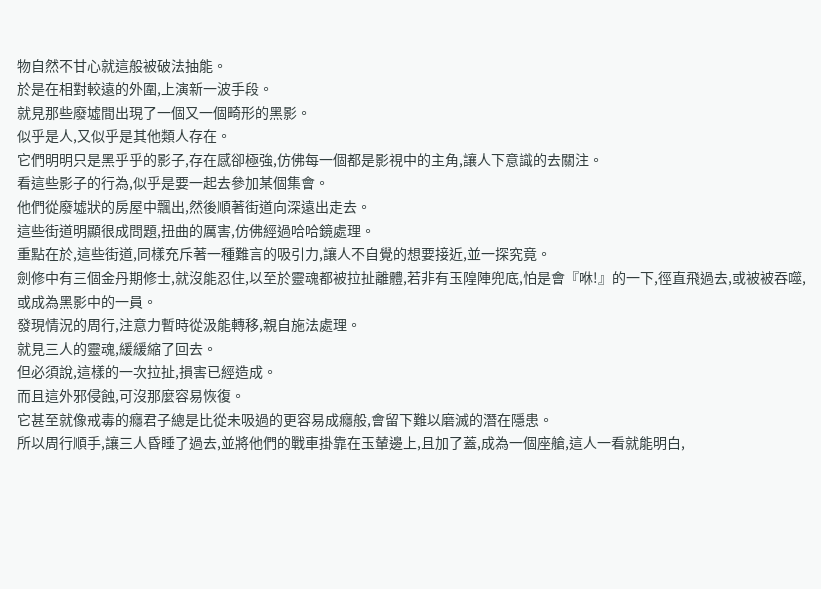物自然不甘心就這般被破法抽能。
於是在相對較遠的外圍,上演新一波手段。
就見那些廢墟間出現了一個又一個畸形的黑影。
似乎是人,又似乎是其他類人存在。
它們明明只是黑乎乎的影子,存在感卻極強,仿佛每一個都是影視中的主角,讓人下意識的去關注。
看這些影子的行為,似乎是要一起去參加某個集會。
他們從廢墟狀的房屋中飄出,然後順著街道向深遠出走去。
這些街道明顯很成問題,扭曲的厲害,仿佛經過哈哈鏡處理。
重點在於,這些街道,同樣充斥著一種難言的吸引力,讓人不自覺的想要接近,並一探究竟。
劍修中有三個金丹期修士,就沒能忍住,以至於靈魂都被拉扯離體,若非有玉隍陣兜底,怕是會『咻!』的一下,徑直飛過去,或被被吞噬,或成為黑影中的一員。
發現情況的周行,注意力暫時從汲能轉移,親自施法處理。
就見三人的靈魂,緩緩縮了回去。
但必須說,這樣的一次拉扯,損害已經造成。
而且這外邪侵蝕,可沒那麼容易恢復。
它甚至就像戒毒的癮君子總是比從未吸過的更容易成癮般,會留下難以磨滅的潛在隱患。
所以周行順手,讓三人昏睡了過去,並將他們的戰車掛靠在玉輦邊上,且加了蓋,成為一個座艙,這人一看就能明白,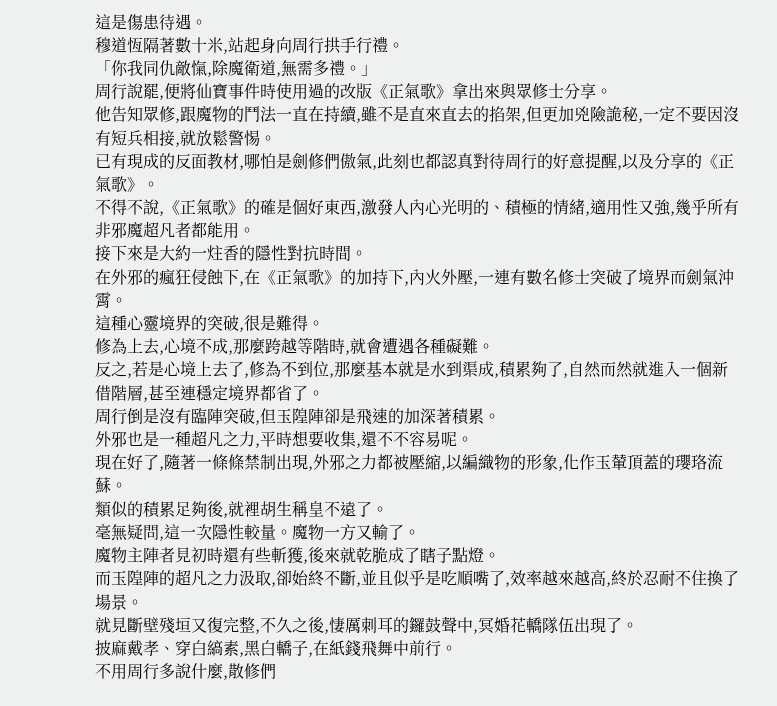這是傷患待遇。
穆道恆隔著數十米,站起身向周行拱手行禮。
「你我同仇敵愾,除魔衛道,無需多禮。」
周行說罷,便將仙寶事件時使用過的改版《正氣歌》拿出來與眾修士分享。
他告知眾修,跟魔物的鬥法一直在持續,雖不是直來直去的掐架,但更加兇險詭秘,一定不要因沒有短兵相接,就放鬆警惕。
已有現成的反面教材,哪怕是劍修們傲氣,此刻也都認真對待周行的好意提醒,以及分享的《正氣歌》。
不得不說,《正氣歌》的確是個好東西,激發人內心光明的、積極的情緒,適用性又強,幾乎所有非邪魔超凡者都能用。
接下來是大約一炷香的隱性對抗時間。
在外邪的瘋狂侵蝕下,在《正氣歌》的加持下,內火外壓,一連有數名修士突破了境界而劍氣沖霄。
這種心靈境界的突破,很是難得。
修為上去,心境不成,那麼跨越等階時,就會遭遇各種礙難。
反之,若是心境上去了,修為不到位,那麼基本就是水到渠成,積累夠了,自然而然就進入一個新借階層,甚至連穩定境界都省了。
周行倒是沒有臨陣突破,但玉隍陣卻是飛速的加深著積累。
外邪也是一種超凡之力,平時想要收集,還不不容易呢。
現在好了,隨著一條條禁制出現,外邪之力都被壓縮,以編織物的形象,化作玉輦頂蓋的瓔珞流蘇。
類似的積累足夠後,就裡胡生稱皇不遠了。
毫無疑問,這一次隱性較量。魔物一方又輸了。
魔物主陣者見初時還有些斬獲,後來就乾脆成了瞎子點燈。
而玉隍陣的超凡之力汲取,卻始終不斷,並且似乎是吃順嘴了,效率越來越高,終於忍耐不住換了場景。
就見斷壁殘垣又復完整,不久之後,悽厲刺耳的鑼鼓聲中,冥婚花轎隊伍出現了。
披麻戴孝、穿白縞素,黑白轎子,在紙錢飛舞中前行。
不用周行多說什麼,散修們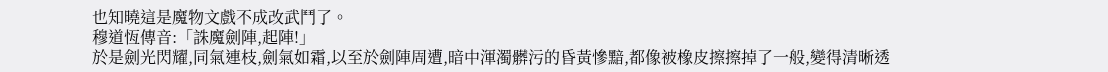也知曉這是魔物文戲不成改武鬥了。
穆道恆傳音:「誅魔劍陣,起陣!」
於是劍光閃耀,同氣連枝,劍氣如霜,以至於劍陣周遭,暗中渾濁髒污的昏黃慘黯,都像被橡皮擦擦掉了一般,變得清晰透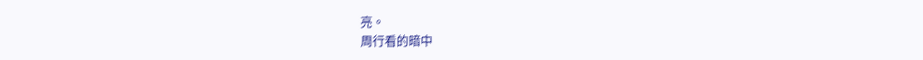亮。
周行看的暗中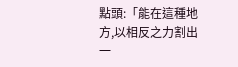點頭:「能在這種地方,以相反之力割出一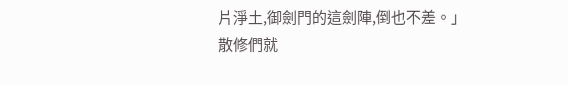片淨土,御劍門的這劍陣,倒也不差。」
散修們就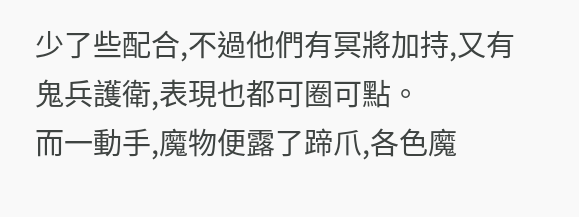少了些配合,不過他們有冥將加持,又有鬼兵護衛,表現也都可圈可點。
而一動手,魔物便露了蹄爪,各色魔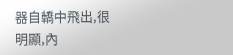器自轎中飛出,很明顯,內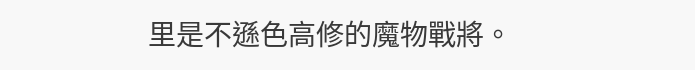里是不遜色高修的魔物戰將。